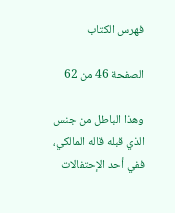فهرس الكتاب

الصفحة 46 من 62

وهذا الباطل من جنس الذي قبله قاله المالكي، ففي أحد الإحتفالات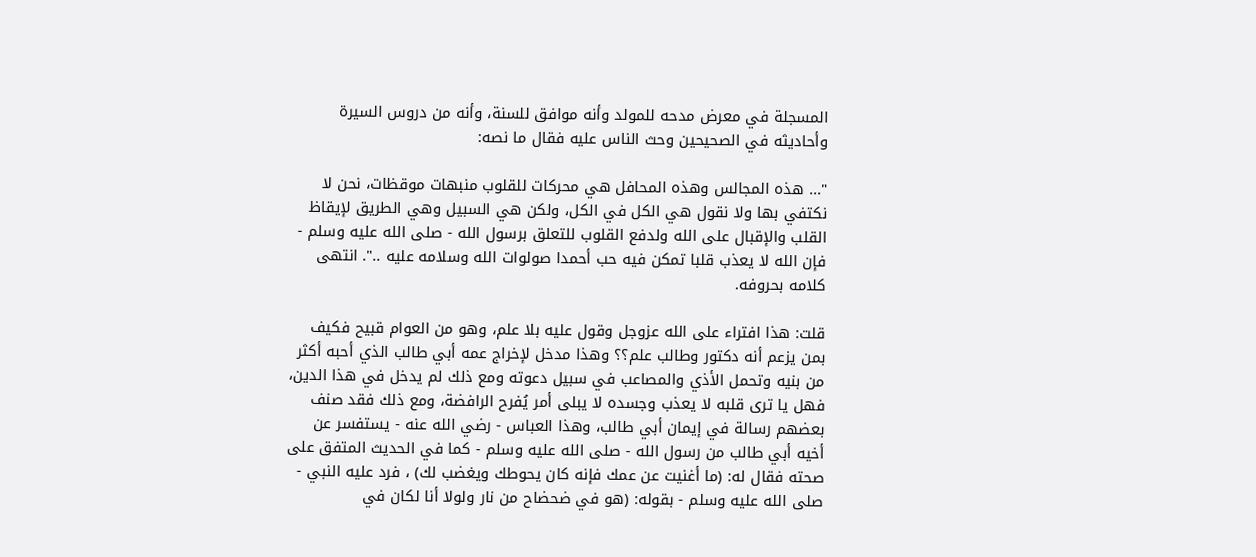المسجلة في معرض مدحه للمولد وأنه موافق للسنة، وأنه من دروس السيرة وأحاديثه في الصحيحين وحث الناس عليه فقال ما نصه:

"... هذه المجالس وهذه المحافل هي محركات للقلوب منبهات موقظات، نحن لا نكتفي بها ولا نقول هي الكل في الكل، ولكن هي السبيل وهي الطريق لإيقاظ القلب والإقبال على الله ولدفع القلوب للتعلق برسول الله - صلى الله عليه وسلم - فإن الله لا يعذب قلبا تمكن فيه حب أحمدا صولوات الله وسلامه عليه ..". انتهى كلامه بحروفه.

قلت: هذا افتراء على الله عزوجل وقول عليه بلا علم، وهو من العوام قبيح فكيف بمن يزعم أنه دكتور وطالب علم؟؟ وهذا مدخل لإخراج عمه أبي طالب الذي أحبه أكثر من بنيه وتحمل الأذي والمصاعب في سبيل دعوته ومع ذلك لم يدخل في هذا الدين، فهل يا ترى قلبه لا يعذب وجسده لا يبلى أمر يُفرح الرافضة، ومع ذلك فقد صنف بعضهم رسالة في إيمان أبي طالب، وهذا العباس - رضي الله عنه - يستفسر عن أخيه أبي طالب من رسول الله - صلى الله عليه وسلم - كما في الحديث المتفق على صحته فقال له: (ما أغنيت عن عمك فإنه كان يحوطك ويغضب لك) ، فرد عليه النبي - صلى الله عليه وسلم - بقوله: (هو في ضحضاح من نار ولولا أنا لكان في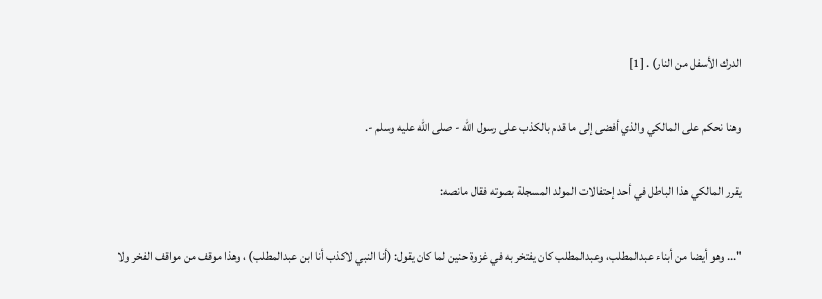الدرك الأسفل من النار) . [1]

وهنا نحكم على المالكي والذي أفضى إلى ما قدم بالكذب على رسول الله - صلى الله عليه وسلم -.

يقرر المالكي هذا الباطل في أحد إحتفالات المولد المسجلة بصوته فقال مانصه:

"... وهو أيضا من أبناء عبدالمطلب، وعبدالمطلب كان يفتخر به في غزوة حنين لما كان يقول: (أنا النبي لاكذب أنا ابن عبدالمطلب) ، وهذا موقف من مواقف الفخر ولا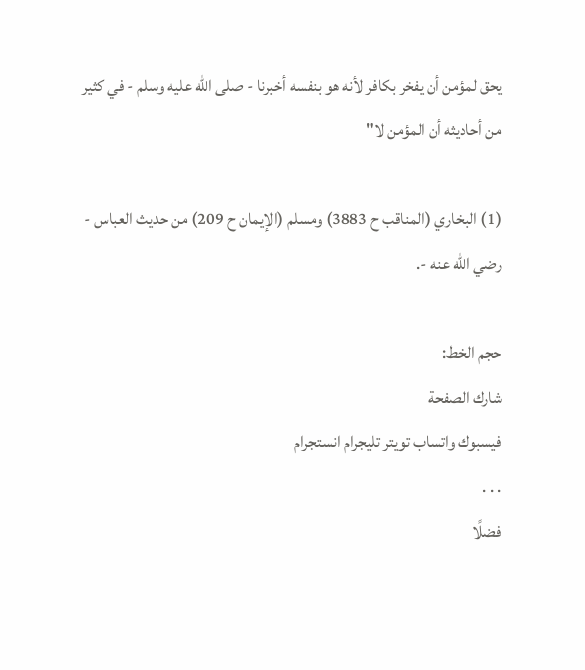يحق لمؤمن أن يفخر بكافر لأنه هو بنفسه أخبرنا - صلى الله عليه وسلم - في كثير من أحاديثه أن المؤمن لا"

(1) البخاري (المناقب ح 3883) ومسلم (الإيمان ح 209) من حديث العباس - رضي الله عنه -.

حجم الخط:
شارك الصفحة
فيسبوك واتساب تويتر تليجرام انستجرام
. . .
فضلًا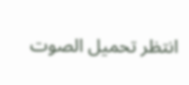انتظر تحميل الصوت